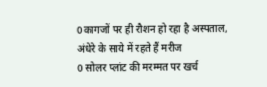0कागजों पर ही रौशन हो रहा है अस्पताल, अंधेरे के साये में रहते हैं मरीज
0 सोलर प्लांट की मरम्मत पर खर्च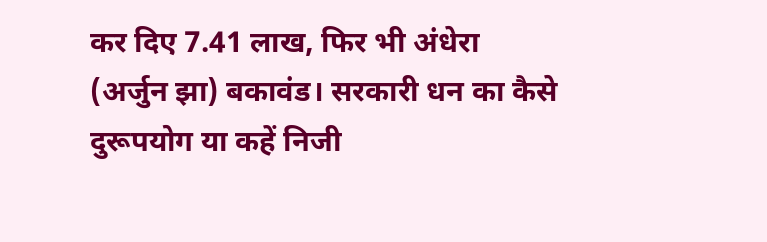कर दिए 7.41 लाख, फिर भी अंधेरा
(अर्जुन झा) बकावंड। सरकारी धन का कैसे दुरूपयोग या कहें निजी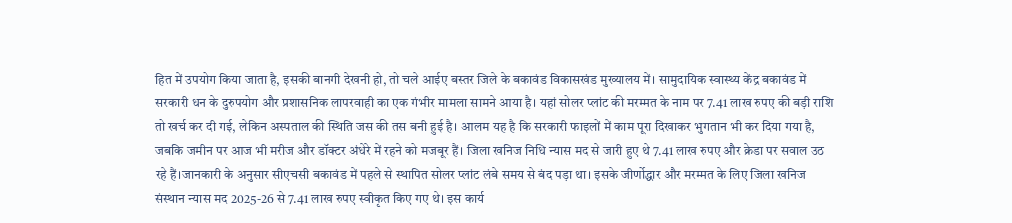हित में उपयोग किया जाता है, इसकी बानगी देखनी हो, तो चले आईए बस्तर जिले के बकावंड विकासखंड मुख्यालय में। सामुदायिक स्वास्थ्य केंद्र बकावंड में सरकारी धन के दुरुपयोग और प्रशासनिक लापरवाही का एक गंभीर मामला सामने आया है। यहां सोलर प्लांट की मरम्मत के नाम पर 7.41 लाख रुपए की बड़ी राशि तो खर्च कर दी गई, लेकिन अस्पताल की स्थिति जस की तस बनी हुई है। आलम यह है कि सरकारी फाइलों में काम पूरा दिखाकर भुगतान भी कर दिया गया है, जबकि जमीन पर आज भी मरीज और डॉक्टर अंधेरे में रहने को मजबूर हैं। जिला खनिज निधि न्यास मद से जारी हुए थे 7.41 लाख रुपए और क्रेडा पर सवाल उठ रहे हैं।जानकारी के अनुसार सीएचसी बकावंड में पहले से स्थापित सोलर प्लांट लंबे समय से बंद पड़ा था। इसके जीर्णोद्धार और मरम्मत के लिए जिला खनिज संस्थान न्यास मद 2025-26 से 7.41 लाख रुपए स्वीकृत किए गए थे। इस कार्य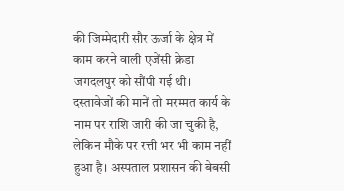की जिम्मेदारी सौर ऊर्जा के क्षेत्र में काम करने वाली एजेंसी क्रेडा जगदलपुर को सौंपी गई थी। दस्तावेजों की मानें तो मरम्मत कार्य के नाम पर राशि जारी की जा चुकी है, लेकिन मौके पर रत्ती भर भी काम नहीं हुआ है। अस्पताल प्रशासन की बेबसी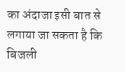का अंदाजा इसी बात से लगाया जा सकता है कि बिजली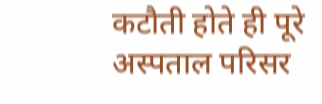कटौती होते ही पूरे अस्पताल परिसर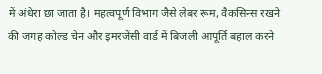में अंधेरा छा जाता है। महत्वपूर्ण विभाग जैसे लेबर रूम, वैकसिन्स रखने की जगह कोल्ड चेन और इमरजेंसी वार्ड में बिजली आपूर्ति बहाल करने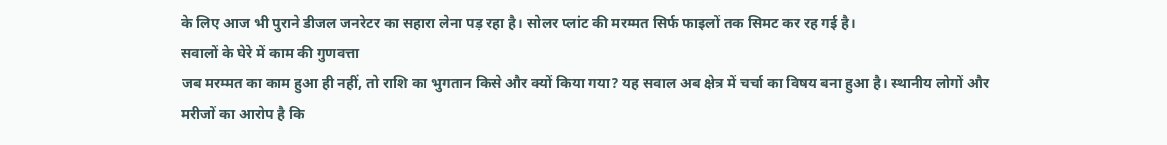के लिए आज भी पुराने डीजल जनरेटर का सहारा लेना पड़ रहा है। सोलर प्लांट की मरम्मत सिर्फ फाइलों तक सिमट कर रह गई है।
सवालों के घेरे में काम की गुणवत्ता
जब मरम्मत का काम हुआ ही नहीं, तो राशि का भुगतान किसे और क्यों किया गया? यह सवाल अब क्षेत्र में चर्चा का विषय बना हुआ है। स्थानीय लोगों और मरीजों का आरोप है कि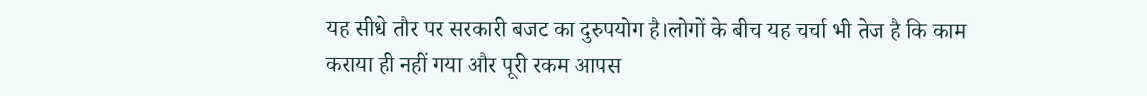यह सीधे तौर पर सरकारी बजट का दुरुपयोग है।लोगों के बीच यह चर्चा भी तेज है कि काम कराया ही नहीं गया और पूरी रकम आपस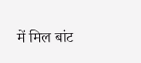में मिल बांट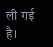ली गई है।